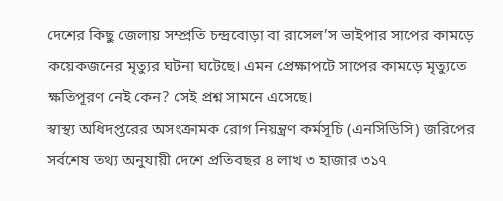দেশের কিছু জেলায় সম্প্রতি চন্দ্রবোড়া বা রাসেল’স ভাইপার সাপের কামড়ে কয়েকজনের মৃত্যুর ঘটনা ঘটেছে। এমন প্রেক্ষাপটে সাপের কামড়ে মৃত্যুতে ক্ষতিপূরণ নেই কেন? সেই প্রশ্ন সামনে এসেছে।
স্বাস্থ্য অধিদপ্তরের অসংক্রামক রোগ নিয়ন্ত্রণ কর্মসূচি (এনসিডিসি) জরিপের সর্বশেষ তথ্য অনুযায়ী দেশে প্রতিবছর ৪ লাখ ৩ হাজার ৩১৭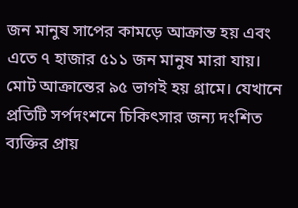জন মানুষ সাপের কামড়ে আক্রান্ত হয় এবং এতে ৭ হাজার ৫১১ জন মানুষ মারা যায়। মোট আক্রান্তের ৯৫ ভাগই হয় গ্রামে। যেখানে প্রতিটি সর্পদংশনে চিকিৎসার জন্য দংশিত ব্যক্তির প্রায়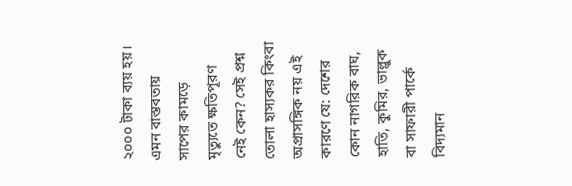২০০০ টাকা ব্যয় হয়।
এমন বাস্তবতায় সাপের কামড়ে মৃত্যুতে ক্ষতিপূরণ নেই কেন? সেই প্রশ্ন তোলা হাস্যকর কিংবা অপ্রাসঙ্গিক নয় এই কারণে যে: দেশের কোন নাগরিক বাঘ, হাতি, কুমির, ভাল্লুক বা সাফারী পার্কে বিদ্যমান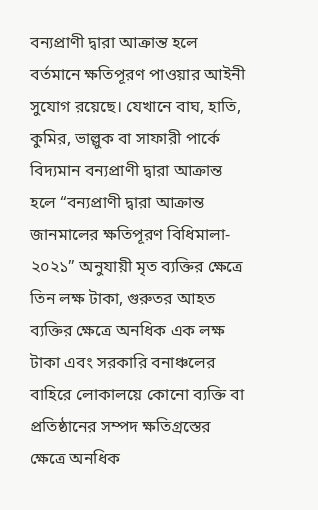বন্যপ্রাণী দ্বারা আক্রান্ত হলে বর্তমানে ক্ষতিপূরণ পাওয়ার আইনী সুযোগ রয়েছে। যেখানে বাঘ, হাতি, কুমির, ভাল্লুক বা সাফারী পার্কে বিদ্যমান বন্যপ্রাণী দ্বারা আক্রান্ত হলে “বন্যপ্রাণী দ্বারা আক্রান্ত জানমালের ক্ষতিপূরণ বিধিমালা- ২০২১” অনুযায়ী মৃত ব্যক্তির ক্ষেত্রে তিন লক্ষ টাকা, গুরুতর আহত ব্যক্তির ক্ষেত্রে অনধিক এক লক্ষ টাকা এবং সরকারি বনাঞ্চলের বাহিরে লোকালয়ে কোনো ব্যক্তি বা প্রতিষ্ঠানের সম্পদ ক্ষতিগ্রস্তের ক্ষেত্রে অনধিক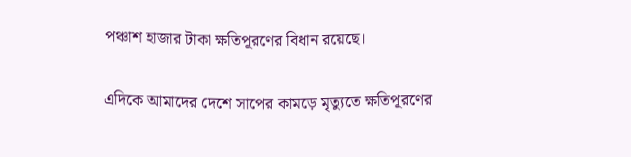পঞ্চাশ হাজার টাকা ক্ষতিপূরণের বিধান রয়েছে।

এদিকে আমাদের দেশে সাপের কামড়ে মৃত্যুতে ক্ষতিপূরণের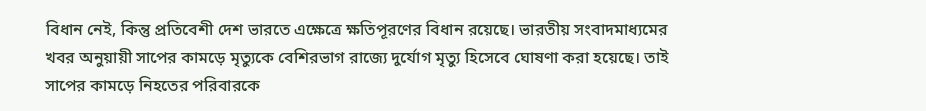বিধান নেই, কিন্তু প্রতিবেশী দেশ ভারতে এক্ষেত্রে ক্ষতিপূরণের বিধান রয়েছে। ভারতীয় সংবাদমাধ্যমের খবর অনুয়ায়ী সাপের কামড়ে মৃত্যুকে বেশিরভাগ রাজ্যে দুর্যোগ মৃত্যু হিসেবে ঘোষণা করা হয়েছে। তাই সাপের কামড়ে নিহতের পরিবারকে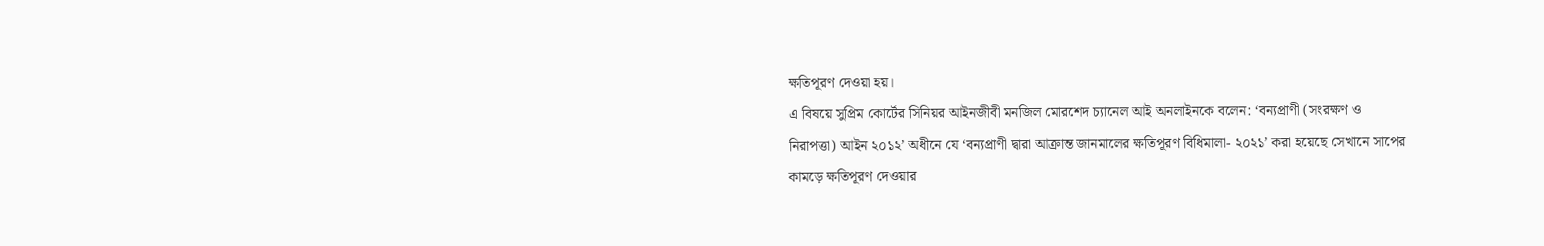ক্ষতিপূরণ দেওয়া হয়।
এ বিষয়ে সুপ্রিম কোর্টের সিনিয়র আইনজীবী মনজিল মোরশেদ চ্যানেল আই অনলাইনকে বলেন: ‘বন্যপ্রাণী (সংরক্ষণ ও নিরাপত্তা) আইন ২০১২’ অধীনে যে ‘বন্যপ্রাণী দ্বারা আক্রান্ত জানমালের ক্ষতিপূরণ বিধিমালা- ২০২১’ করা হয়েছে সেখানে সাপের কামড়ে ক্ষতিপূরণ দেওয়ার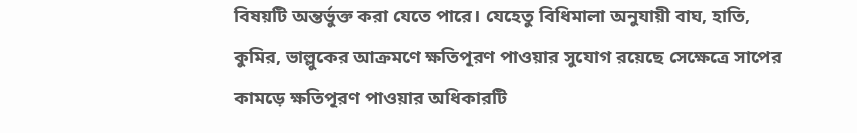বিষয়টি অন্তর্ভুক্ত করা যেতে পারে। যেহেতু বিধিমালা অনুযায়ী বাঘ, হাতি, কুমির, ভাল্লুকের আক্রমণে ক্ষতিপূরণ পাওয়ার সুযোগ রয়েছে সেক্ষেত্রে সাপের কামড়ে ক্ষতিপূরণ পাওয়ার অধিকারটি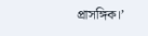প্রাসঙ্গিক।’